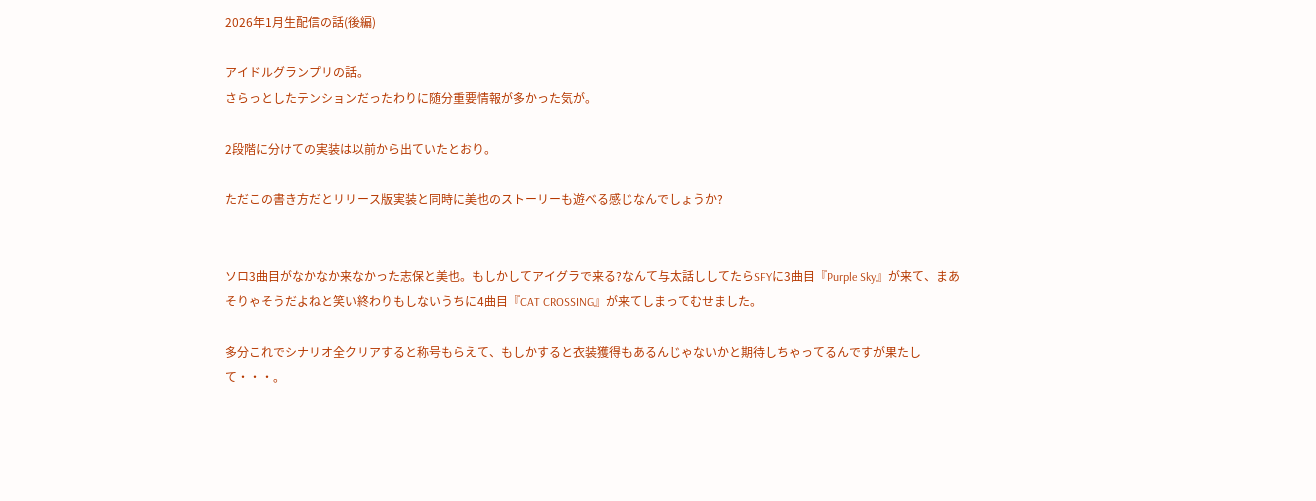2026年1月生配信の話(後編)

アイドルグランプリの話。
さらっとしたテンションだったわりに随分重要情報が多かった気が。

2段階に分けての実装は以前から出ていたとおり。

ただこの書き方だとリリース版実装と同時に美也のストーリーも遊べる感じなんでしょうか?


ソロ3曲目がなかなか来なかった志保と美也。もしかしてアイグラで来る?なんて与太話ししてたらSFYに3曲目『Purple Sky』が来て、まあそりゃそうだよねと笑い終わりもしないうちに4曲目『CAT CROSSING』が来てしまってむせました。

多分これでシナリオ全クリアすると称号もらえて、もしかすると衣装獲得もあるんじゃないかと期待しちゃってるんですが果たして・・・。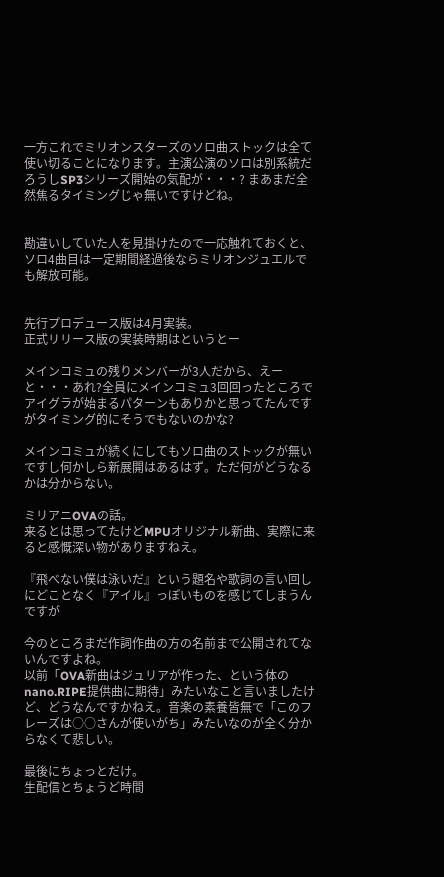一方これでミリオンスターズのソロ曲ストックは全て使い切ることになります。主演公演のソロは別系統だろうしSP3シリーズ開始の気配が・・・? まあまだ全然焦るタイミングじゃ無いですけどね。


勘違いしていた人を見掛けたので一応触れておくと、ソロ4曲目は一定期間経過後ならミリオンジュエルでも解放可能。


先行プロデュース版は4月実装。
正式リリース版の実装時期はというとー

メインコミュの残りメンバーが3人だから、えーと・・・あれ?全員にメインコミュ3回回ったところでアイグラが始まるパターンもありかと思ってたんですがタイミング的にそうでもないのかな?

メインコミュが続くにしてもソロ曲のストックが無いですし何かしら新展開はあるはず。ただ何がどうなるかは分からない。

ミリアニOVAの話。
来るとは思ってたけどMPUオリジナル新曲、実際に来ると感慨深い物がありますねえ。

『飛べない僕は泳いだ』という題名や歌詞の言い回しにどことなく『アイル』っぽいものを感じてしまうんですが

今のところまだ作詞作曲の方の名前まで公開されてないんですよね。
以前「OVA新曲はジュリアが作った、という体のnano.RIPE提供曲に期待」みたいなこと言いましたけど、どうなんですかねえ。音楽の素養皆無で「このフレーズは○○さんが使いがち」みたいなのが全く分からなくて悲しい。

最後にちょっとだけ。
生配信とちょうど時間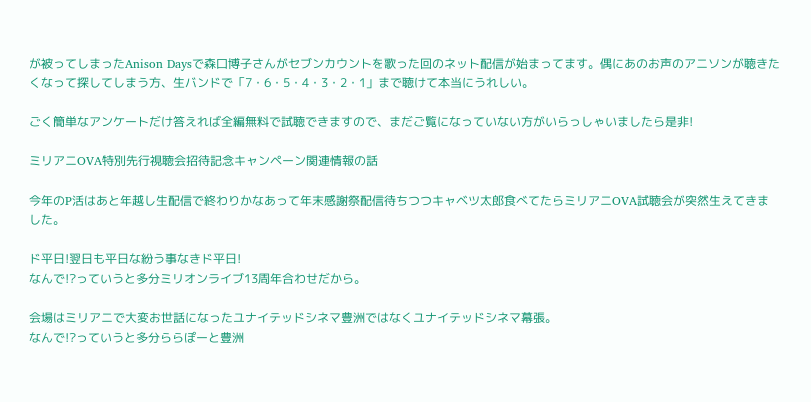が被ってしまったAnison Daysで森口博子さんがセブンカウントを歌った回のネット配信が始まってます。偶にあのお声のアニソンが聴きたくなって探してしまう方、生バンドで「7・6・5・4・3・2・1」まで聴けて本当にうれしい。

ごく簡単なアンケートだけ答えれば全編無料で試聴できますので、まだご覧になっていない方がいらっしゃいましたら是非!

ミリアニOVA特別先行視聴会招待記念キャンペーン関連情報の話

今年のP活はあと年越し生配信で終わりかなあって年末感謝祭配信待ちつつキャベツ太郎食べてたらミリアニOVA試聴会が突然生えてきました。

ド平日!翌日も平日な紛う事なきド平日!
なんで!?っていうと多分ミリオンライブ13周年合わせだから。

会場はミリアニで大変お世話になったユナイテッドシネマ豊洲ではなくユナイテッドシネマ幕張。
なんで!?っていうと多分ららぽーと豊洲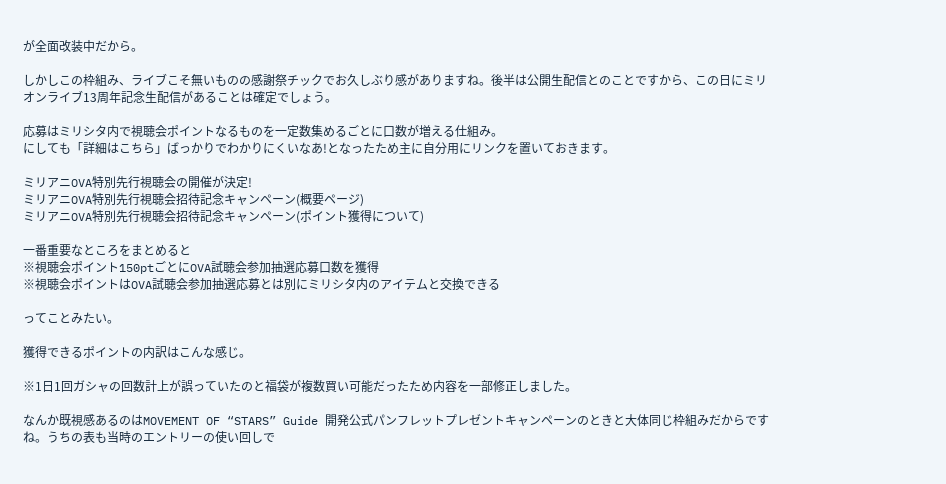が全面改装中だから。

しかしこの枠組み、ライブこそ無いものの感謝祭チックでお久しぶり感がありますね。後半は公開生配信とのことですから、この日にミリオンライブ13周年記念生配信があることは確定でしょう。

応募はミリシタ内で視聴会ポイントなるものを一定数集めるごとに口数が増える仕組み。
にしても「詳細はこちら」ばっかりでわかりにくいなあ!となったため主に自分用にリンクを置いておきます。

ミリアニOVA特別先行視聴会の開催が決定!
ミリアニOVA特別先行視聴会招待記念キャンペーン(概要ページ)
ミリアニOVA特別先行視聴会招待記念キャンペーン(ポイント獲得について)

一番重要なところをまとめると
※視聴会ポイント150ptごとにOVA試聴会参加抽選応募口数を獲得
※視聴会ポイントはOVA試聴会参加抽選応募とは別にミリシタ内のアイテムと交換できる

ってことみたい。

獲得できるポイントの内訳はこんな感じ。

※1日1回ガシャの回数計上が誤っていたのと福袋が複数買い可能だったため内容を一部修正しました。

なんか既視感あるのはMOVEMENT OF “STARS” Guide 開発公式パンフレットプレゼントキャンペーンのときと大体同じ枠組みだからですね。うちの表も当時のエントリーの使い回しで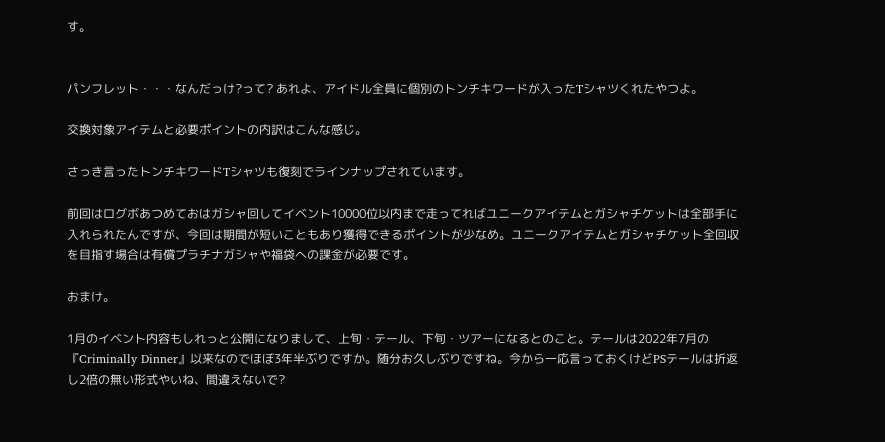す。


パンフレット・・・なんだっけ?って? あれよ、アイドル全員に個別のトンチキワードが入ったTシャツくれたやつよ。

交換対象アイテムと必要ポイントの内訳はこんな感じ。

さっき言ったトンチキワードTシャツも復刻でラインナップされています。

前回はログボあつめておはガシャ回してイベント10000位以内まで走ってればユニークアイテムとガシャチケットは全部手に入れられたんですが、今回は期間が短いこともあり獲得できるポイントが少なめ。ユニークアイテムとガシャチケット全回収を目指す場合は有償プラチナガシャや福袋への課金が必要です。

おまけ。

1月のイベント内容もしれっと公開になりまして、上旬・テール、下旬・ツアーになるとのこと。テールは2022年7月の『Criminally Dinner』以来なのでほぼ3年半ぶりですか。随分お久しぶりですね。今から一応言っておくけどPSテールは折返し2倍の無い形式やいね、間違えないで?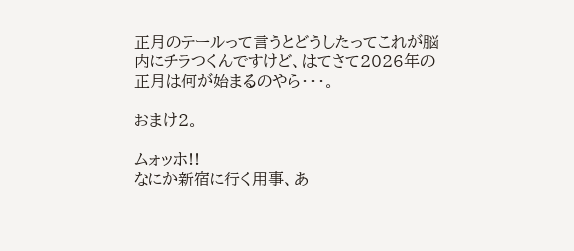正月のテールって言うとどうしたってこれが脳内にチラつくんですけど、はてさて2026年の正月は何が始まるのやら・・・。

おまけ2。

ムォッホ!!
なにか新宿に行く用事、あ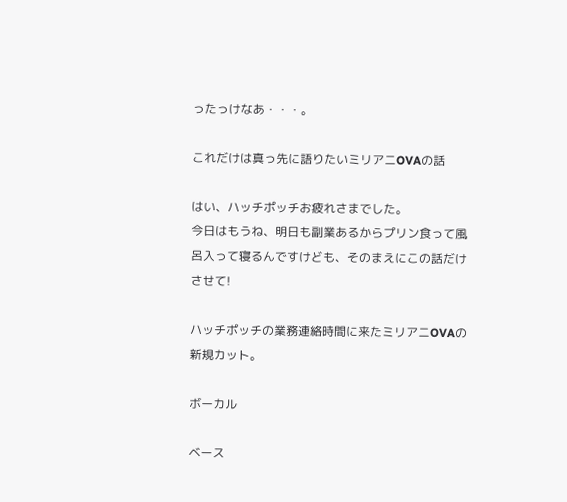ったっけなあ・・・。

これだけは真っ先に語りたいミリアニOVAの話

はい、ハッチポッチお疲れさまでした。
今日はもうね、明日も副業あるからプリン食って風呂入って寝るんですけども、そのまえにこの話だけさせて!

ハッチポッチの業務連絡時間に来たミリアニOVAの新規カット。

ボーカル

ベース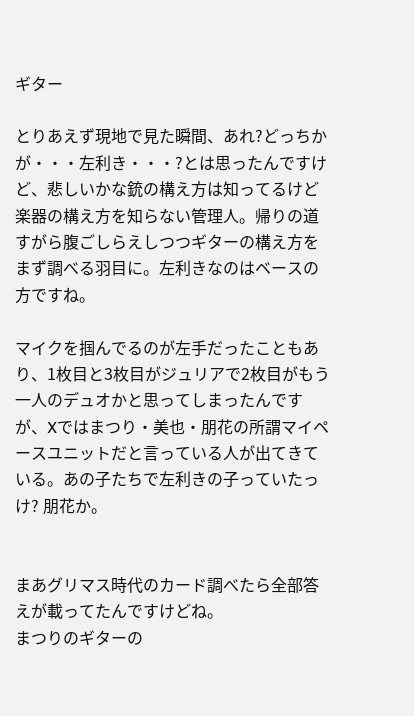ギター

とりあえず現地で見た瞬間、あれ?どっちかが・・・左利き・・・?とは思ったんですけど、悲しいかな銃の構え方は知ってるけど楽器の構え方を知らない管理人。帰りの道すがら腹ごしらえしつつギターの構え方をまず調べる羽目に。左利きなのはベースの方ですね。

マイクを掴んでるのが左手だったこともあり、1枚目と3枚目がジュリアで2枚目がもう一人のデュオかと思ってしまったんですが、Xではまつり・美也・朋花の所謂マイペースユニットだと言っている人が出てきている。あの子たちで左利きの子っていたっけ? 朋花か。


まあグリマス時代のカード調べたら全部答えが載ってたんですけどね。
まつりのギターの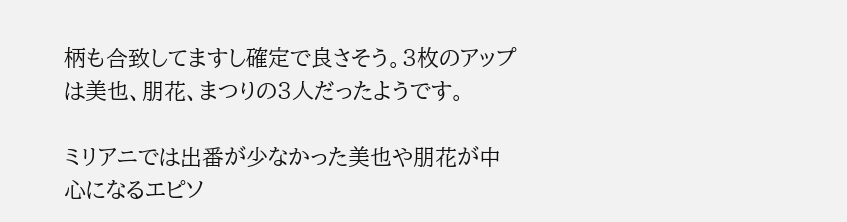柄も合致してますし確定で良さそう。3枚のアップは美也、朋花、まつりの3人だったようです。

ミリアニでは出番が少なかった美也や朋花が中心になるエピソ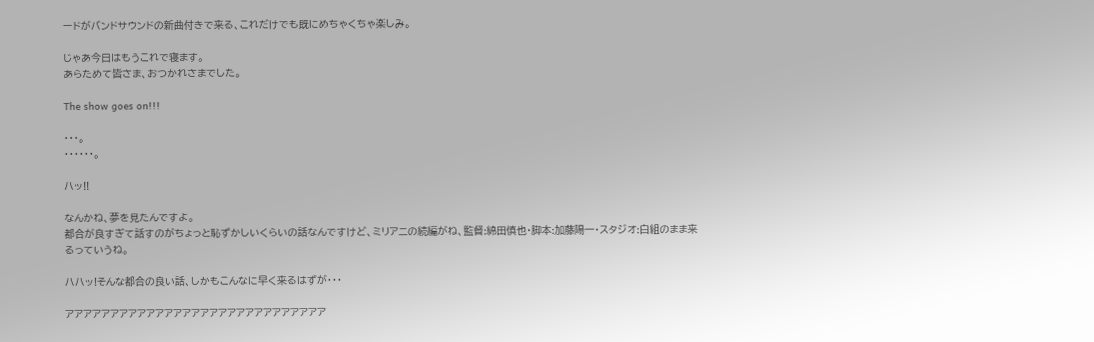ードがバンドサウンドの新曲付きで来る、これだけでも既にめちゃくちゃ楽しみ。

じゃあ今日はもうこれで寝ます。
あらためて皆さま、おつかれさまでした。

The show goes on!!!

・・・。
・・・・・・。

ハッ!!

なんかね、夢を見たんですよ。
都合が良すぎて話すのがちょっと恥ずかしいくらいの話なんですけど、ミリアニの続編がね、監督:綿田慎也・脚本:加藤陽一・スタジオ:白組のまま来るっていうね。

ハハッ!そんな都合の良い話、しかもこんなに早く来るはずが・・・

アアアアアアアアアアアアアアアアアアアアアアアアアアアアア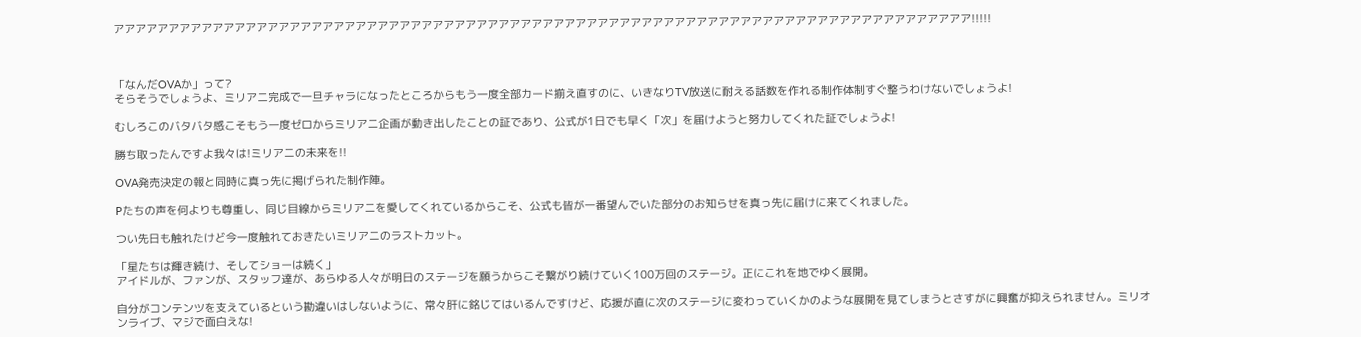アアアアアアアアアアアアアアアアアアアアアアアアアアアアアアアアアアアアアアアアアアアアアアアアアアアアアアアアアアアアアアアアアアアアアアアアアアアアアア!!!!!



「なんだOVAか」って?
そらそうでしょうよ、ミリアニ完成で一旦チャラになったところからもう一度全部カード揃え直すのに、いきなりTV放送に耐える話数を作れる制作体制すぐ整うわけないでしょうよ!

むしろこのバタバタ感こそもう一度ゼロからミリアニ企画が動き出したことの証であり、公式が1日でも早く「次」を届けようと努力してくれた証でしょうよ!

勝ち取ったんですよ我々は!ミリアニの未来を!!

OVA発売決定の報と同時に真っ先に掲げられた制作陣。

Pたちの声を何よりも尊重し、同じ目線からミリアニを愛してくれているからこそ、公式も皆が一番望んでいた部分のお知らせを真っ先に届けに来てくれました。

つい先日も触れたけど今一度触れておきたいミリアニのラストカット。

「星たちは輝き続け、そしてショーは続く」
アイドルが、ファンが、スタッフ達が、あらゆる人々が明日のステージを願うからこそ繋がり続けていく100万回のステージ。正にこれを地でゆく展開。

自分がコンテンツを支えているという勘違いはしないように、常々肝に銘じてはいるんですけど、応援が直に次のステージに変わっていくかのような展開を見てしまうとさすがに興奮が抑えられません。ミリオンライブ、マジで面白えな!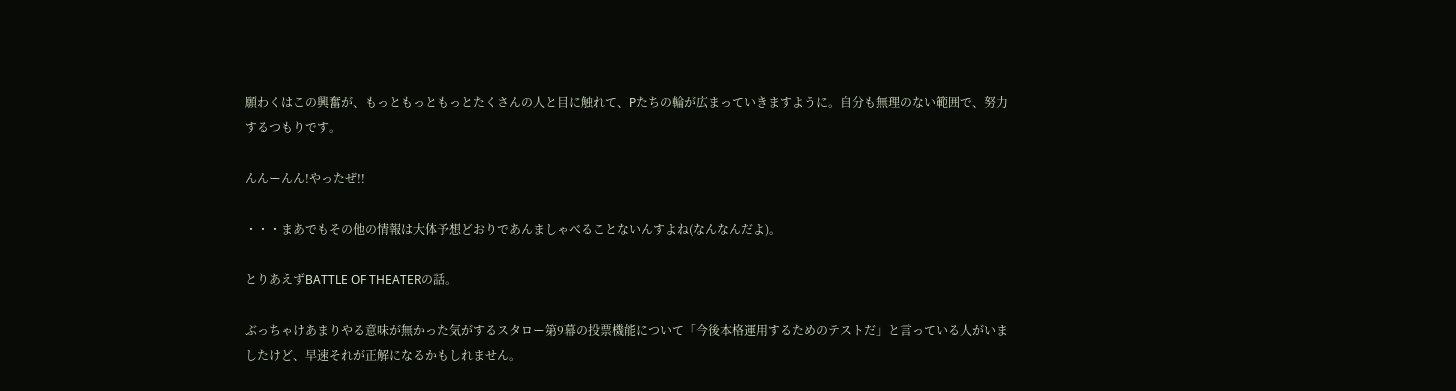願わくはこの興奮が、もっともっともっとたくさんの人と目に触れて、Pたちの輪が広まっていきますように。自分も無理のない範囲で、努力するつもりです。

んんーんん!やったぜ!!

・・・まあでもその他の情報は大体予想どおりであんましゃべることないんすよね(なんなんだよ)。

とりあえずBATTLE OF THEATERの話。

ぶっちゃけあまりやる意味が無かった気がするスタロー第9幕の投票機能について「今後本格運用するためのテストだ」と言っている人がいましたけど、早速それが正解になるかもしれません。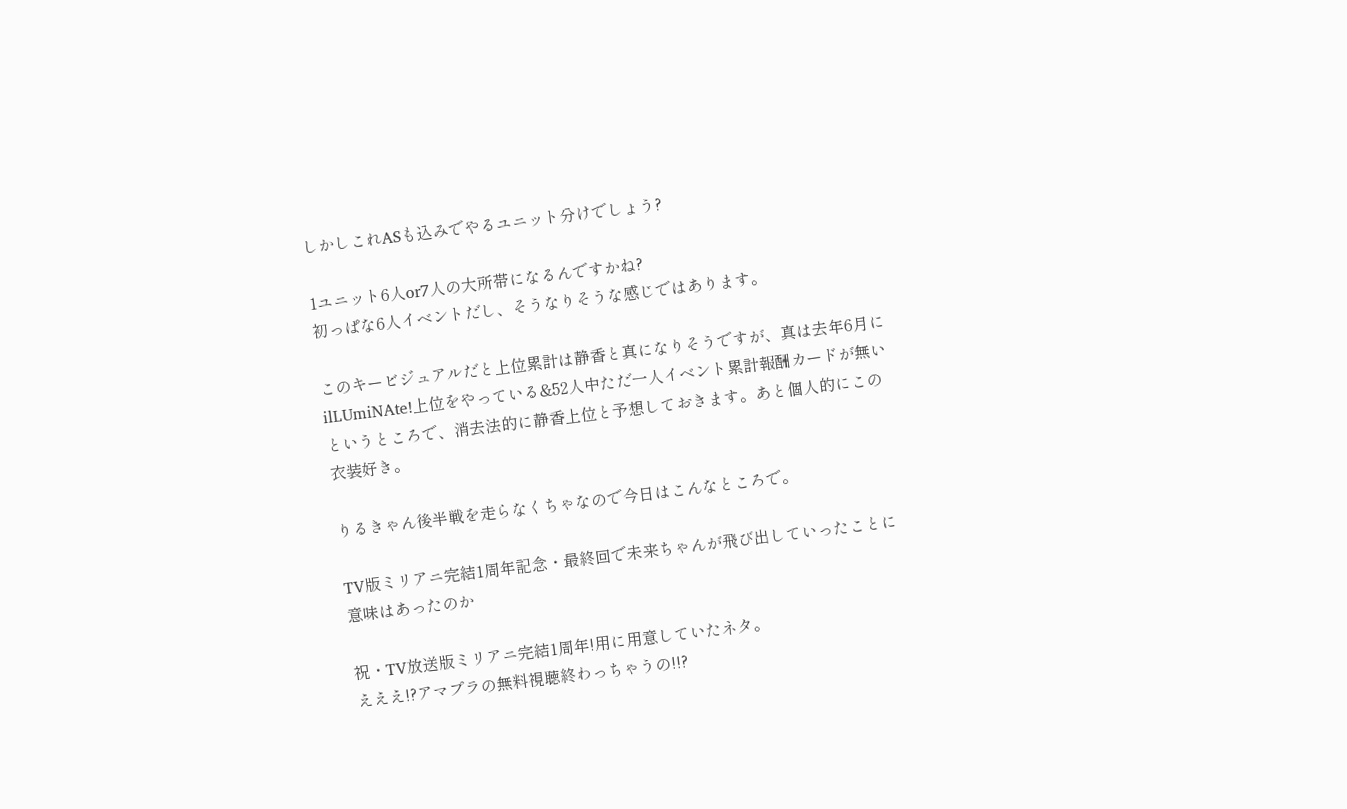しかしこれASも込みでやるユニット分けでしょう?

1ユニット6人or7人の大所帯になるんですかね?
初っぱな6人イベントだし、そうなりそうな感じではあります。

このキービジュアルだと上位累計は静香と真になりそうですが、真は去年6月にilLUmiNAte!上位をやっている&52人中ただ一人イベント累計報酬カードが無いというところで、消去法的に静香上位と予想しておきます。あと個人的にこの衣装好き。

りるきゃん後半戦を走らなくちゃなので今日はこんなところで。

TV版ミリアニ完結1周年記念・最終回で未来ちゃんが飛び出していったことに意味はあったのか

祝・TV放送版ミリアニ完結1周年!用に用意していたネタ。
えええ!?アマプラの無料視聴終わっちゃうの!!?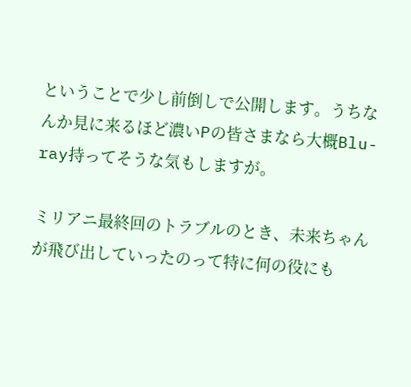ということで少し前倒しで公開します。うちなんか見に来るほど濃いPの皆さまなら大概Blu-ray持ってそうな気もしますが。

ミリアニ最終回のトラブルのとき、未来ちゃんが飛び出していったのって特に何の役にも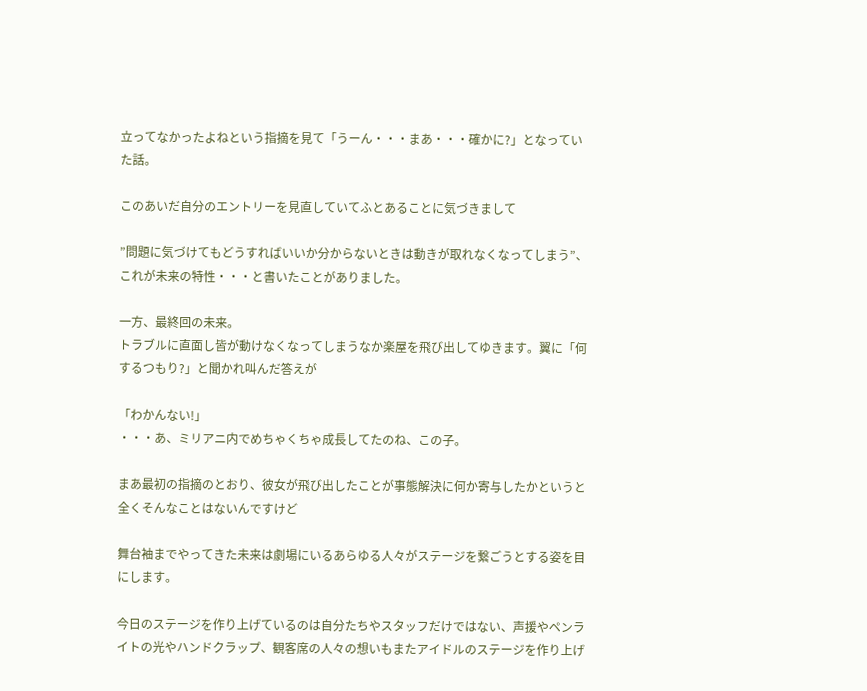立ってなかったよねという指摘を見て「うーん・・・まあ・・・確かに?」となっていた話。

このあいだ自分のエントリーを見直していてふとあることに気づきまして

”問題に気づけてもどうすればいいか分からないときは動きが取れなくなってしまう”、これが未来の特性・・・と書いたことがありました。

一方、最終回の未来。
トラブルに直面し皆が動けなくなってしまうなか楽屋を飛び出してゆきます。翼に「何するつもり?」と聞かれ叫んだ答えが

「わかんない!」
・・・あ、ミリアニ内でめちゃくちゃ成長してたのね、この子。

まあ最初の指摘のとおり、彼女が飛び出したことが事態解決に何か寄与したかというと全くそんなことはないんですけど

舞台袖までやってきた未来は劇場にいるあらゆる人々がステージを繋ごうとする姿を目にします。

今日のステージを作り上げているのは自分たちやスタッフだけではない、声援やペンライトの光やハンドクラップ、観客席の人々の想いもまたアイドルのステージを作り上げ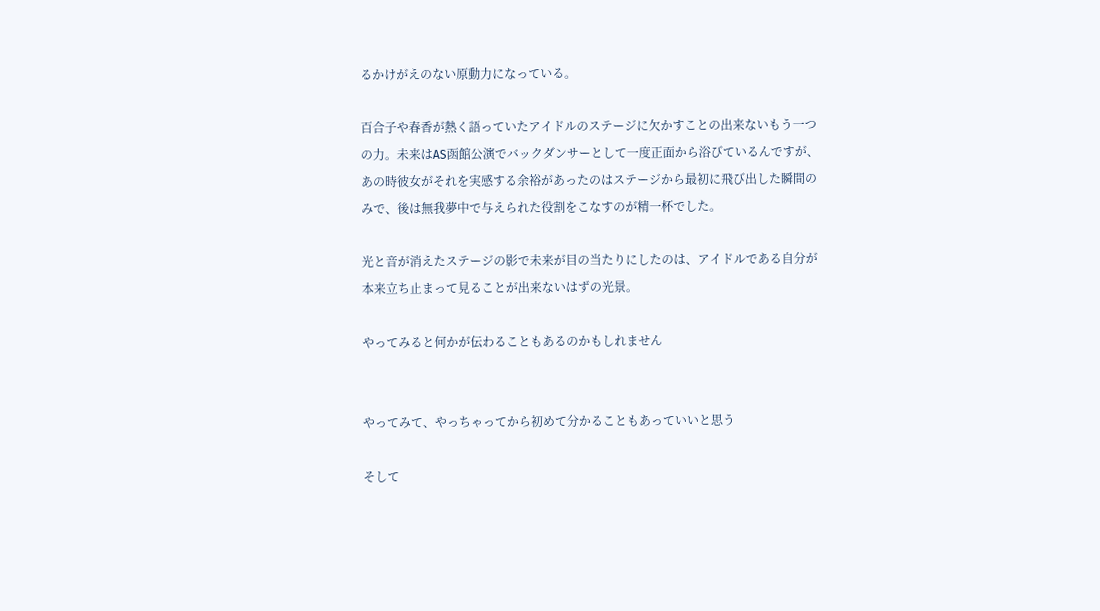るかけがえのない原動力になっている。

百合子や春香が熱く語っていたアイドルのステージに欠かすことの出来ないもう一つの力。未来はAS函館公演でバックダンサーとして一度正面から浴びているんですが、あの時彼女がそれを実感する余裕があったのはステージから最初に飛び出した瞬間のみで、後は無我夢中で与えられた役割をこなすのが精一杯でした。

光と音が消えたステージの影で未来が目の当たりにしたのは、アイドルである自分が本来立ち止まって見ることが出来ないはずの光景。

やってみると何かが伝わることもあるのかもしれません


やってみて、やっちゃってから初めて分かることもあっていいと思う

そして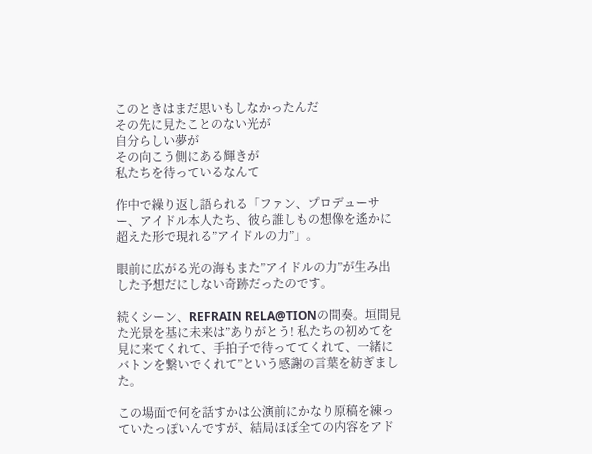このときはまだ思いもしなかったんだ
その先に見たことのない光が
自分らしい夢が
その向こう側にある輝きが
私たちを待っているなんて

作中で繰り返し語られる「ファン、プロデューサー、アイドル本人たち、彼ら誰しもの想像を遙かに超えた形で現れる”アイドルの力”」。

眼前に広がる光の海もまた”アイドルの力”が生み出した予想だにしない奇跡だったのです。

続くシーン、REFRAIN RELA@TIONの間奏。垣間見た光景を基に未来は”ありがとう! 私たちの初めてを見に来てくれて、手拍子で待っててくれて、一緒にバトンを繋いでくれて”という感謝の言葉を紡ぎました。

この場面で何を話すかは公演前にかなり原稿を練っていたっぽいんですが、結局ほぼ全ての内容をアド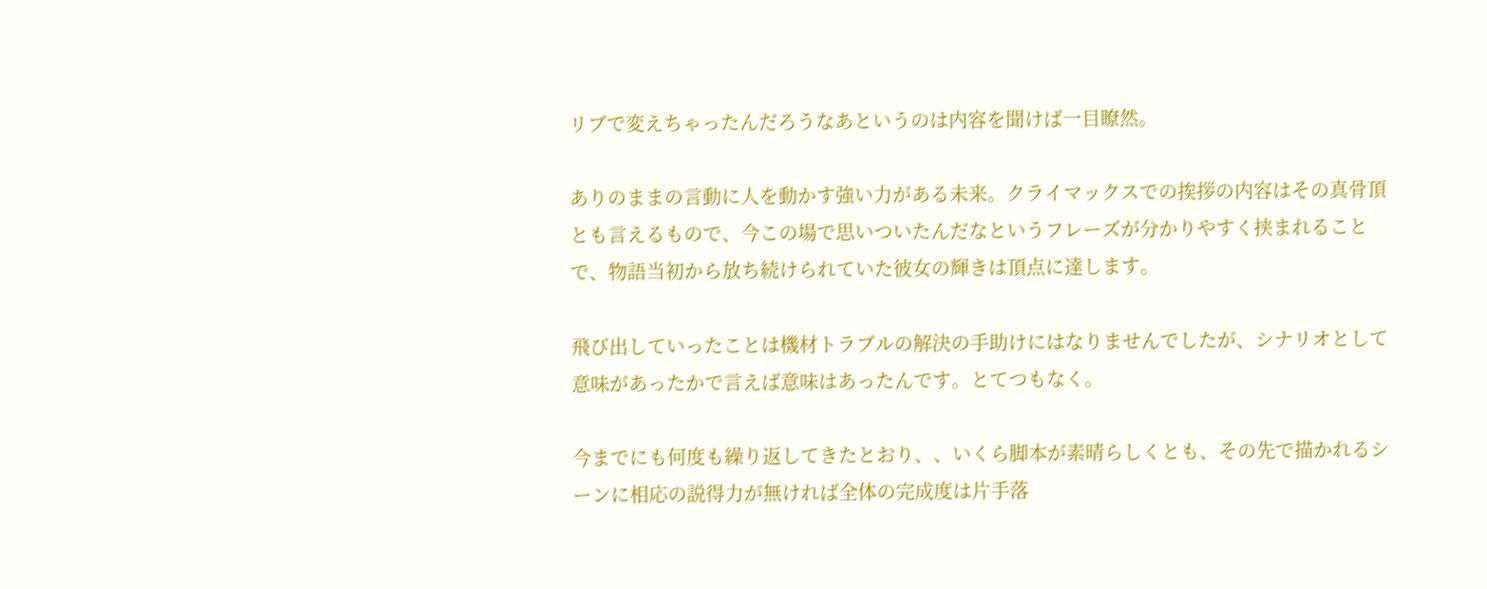リブで変えちゃったんだろうなあというのは内容を聞けば一目瞭然。

ありのままの言動に人を動かす強い力がある未来。クライマックスでの挨拶の内容はその真骨頂とも言えるもので、今この場で思いついたんだなというフレーズが分かりやすく挟まれることで、物語当初から放ち続けられていた彼女の輝きは頂点に達します。

飛び出していったことは機材トラブルの解決の手助けにはなりませんでしたが、シナリオとして意味があったかで言えば意味はあったんです。とてつもなく。

今までにも何度も繰り返してきたとおり、、いくら脚本が素晴らしくとも、その先で描かれるシーンに相応の説得力が無ければ全体の完成度は片手落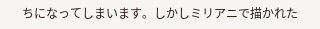ちになってしまいます。しかしミリアニで描かれた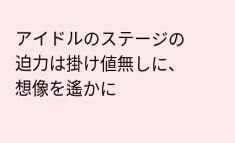アイドルのステージの迫力は掛け値無しに、想像を遙かに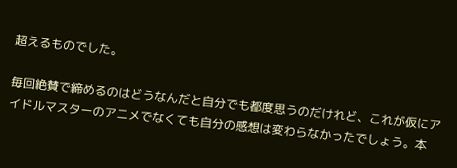超えるものでした。

毎回絶賛で締めるのはどうなんだと自分でも都度思うのだけれど、これが仮にアイドルマスターのアニメでなくても自分の感想は変わらなかったでしょう。本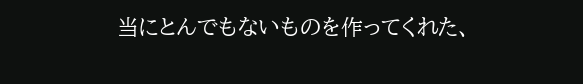当にとんでもないものを作ってくれた、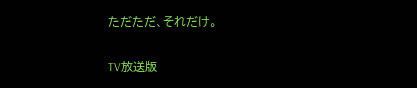ただただ、それだけ。

TV放送版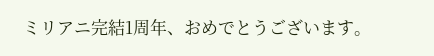ミリアニ完結1周年、おめでとうございます。